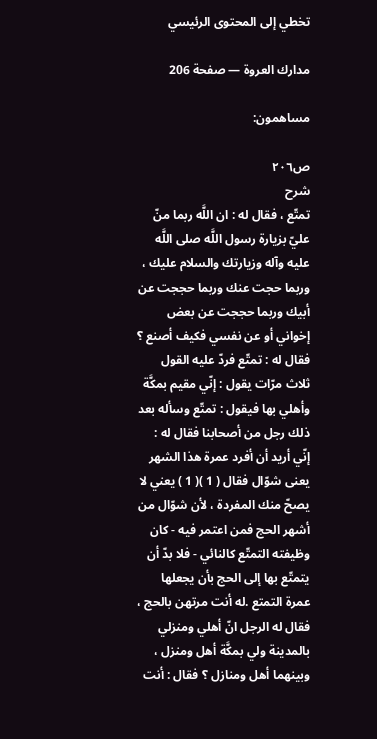تخطي إلى المحتوى الرئيسي

مدارك العروة — صفحة 206

مساهمون:

ص٢٠٦
شرح
تمتّع ، فقال له : ان اللَّه ربما منّ عليّ بزيارة رسول اللَّه صلى اللَّه عليه وآله وزيارتك والسلام عليك ، وربما حجت عنك وربما حججت عن أبيك وربما حججت عن بعض إخواني أو عن نفسي فكيف أصنع ؟ فقال له : تمتّع فردّ عليه القول ثلاث مرّات يقول : إنّي مقيم بمكَّة وأهلي بها فيقول : تمتّع وسأله بعد ذلك رجل من أصحابنا فقال له : إنّي أريد أن أفرد عمرة هذا الشهر يعنى شوّال فقال ( 1 )( 1 ) يعني لا يصحّ منك المفردة ، لأن شوّال من أشهر الحج فمن اعتمر فيه - كان وظيفته التمتّع كالنائي - فلا بدّ أن يتمتّع بها إلى الحج بأن يجعلها عمرة التمتع .له أنت مرتهن بالحج ، فقال له الرجل انّ أهلي ومنزلي بالمدينة ولي بمكَّة أهل ومنزل ، وبينهما أهل ومنازل ؟ فقال : أنت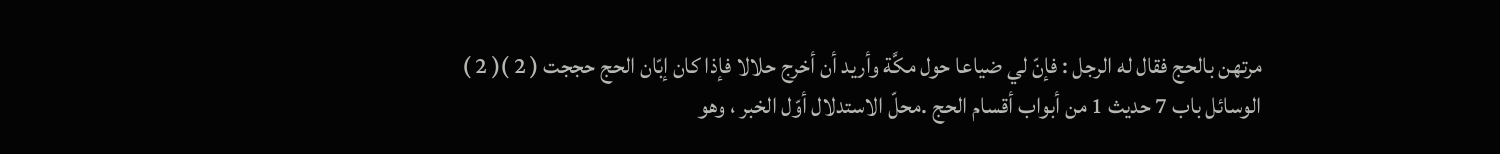مرتهن بالحج فقال له الرجل : فإنّ لي ضياعا حول مكَّة وأريد أن أخرج حلالا فإذا كان إبّان الحج حججت ( 2 )( 2 ) الوسائل باب 7 حديث 1 من أبواب أقسام الحج .محلّ الاستدلال أوّل الخبر ، وهو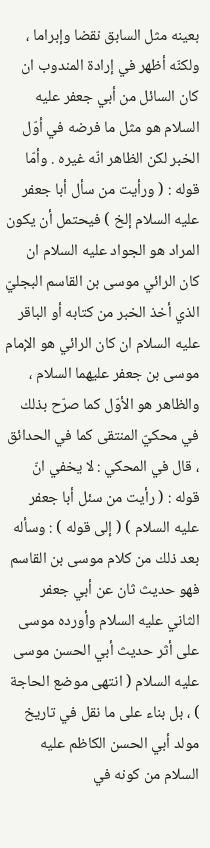بعينه مثل السابق نقضا وإبراما ، ولكنّه أظهر في إرادة المندوب ان كان السائل من أبي جعفر عليه السلام هو مثل ما فرضه في أوّل الخبر لكن الظاهر انّه غيره . وأمّا قوله : ( ورأيت من سأل أبا جعفر عليه السلام إلخ ) فيحتمل أن يكون المراد هو الجواد عليه السلام ان كان الرائي موسى بن القاسم البجليّ الذي أخذ الخبر من كتابه أو الباقر عليه السلام ان كان الرائي هو الإمام موسى بن جعفر عليهما السلام ، والظاهر هو الأوّل كما صرّح بذلك في محكيّ المنتقى كما في الحدائق ، قال في المحكي : لا يخفي انّ قوله : ( رأيت من سئل أبا جعفر عليه السلام ) ( إلى قوله ) : وسأله بعد ذلك من كلام موسى بن القاسم فهو حديث ثان عن أبي جعفر الثاني عليه السلام وأورده موسى على أثر حديث أبي الحسن موسى عليه السلام ( انتهى موضع الحاجة ) ، بل بناء على ما نقل في تاريخ مولد أبي الحسن الكاظم عليه السلام من كونه في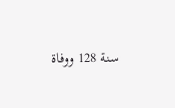سنة 128 ووفاة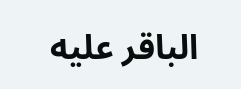الباقر عليه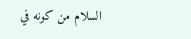السلام من كونه في